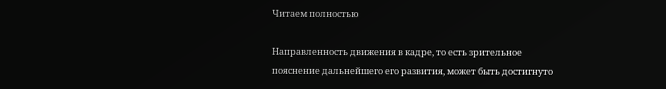Читаем полностью

Направленность движения в кадре, то есть зрительное пояснение дальнейшего его развития, может быть достигнуто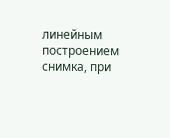линейным построением снимка, при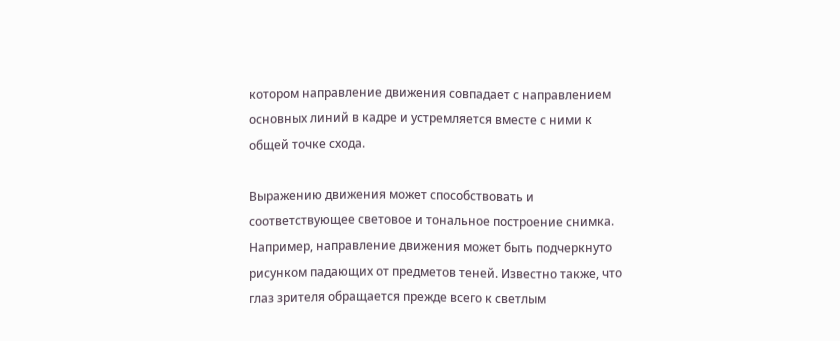котором направление движения совпадает с направлением основных линий в кадре и устремляется вместе с ними к общей точке схода.

Выражению движения может способствовать и соответствующее световое и тональное построение снимка. Например, направление движения может быть подчеркнуто рисунком падающих от предметов теней. Известно также, что глаз зрителя обращается прежде всего к светлым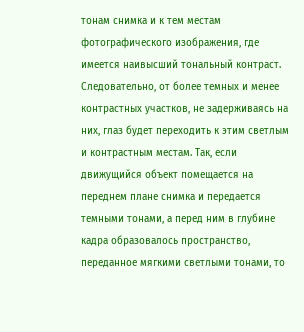тонам снимка и к тем местам фотографического изображения, где имеется наивысший тональный контраст. Следовательно, от более темных и менее контрастных участков, не задерживаясь на них, глаз будет переходить к этим светлым и контрастным местам. Так, если движущийся объект помещается на переднем плане снимка и передается темными тонами, а перед ним в глубине кадра образовалось пространство, переданное мягкими светлыми тонами, то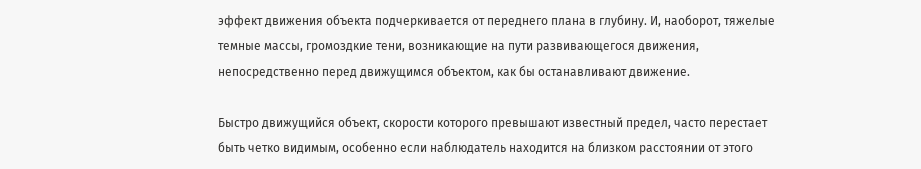эффект движения объекта подчеркивается от переднего плана в глубину. И, наоборот, тяжелые темные массы, громоздкие тени, возникающие на пути развивающегося движения, непосредственно перед движущимся объектом, как бы останавливают движение.

Быстро движущийся объект, скорости которого превышают известный предел, часто перестает быть четко видимым, особенно если наблюдатель находится на близком расстоянии от этого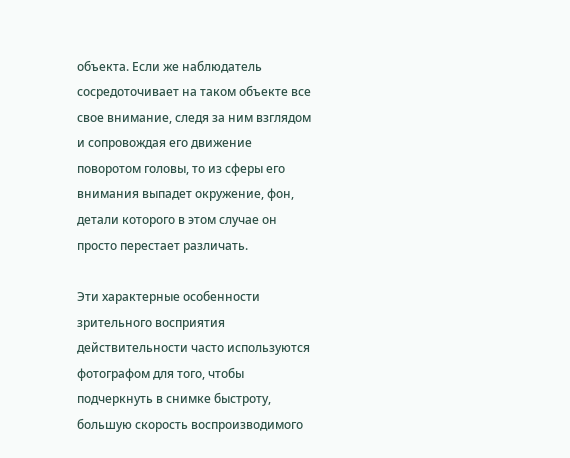объекта. Если же наблюдатель сосредоточивает на таком объекте все свое внимание, следя за ним взглядом и сопровождая его движение поворотом головы, то из сферы его внимания выпадет окружение, фон, детали которого в этом случае он просто перестает различать.

Эти характерные особенности зрительного восприятия действительности часто используются фотографом для того, чтобы подчеркнуть в снимке быстроту, большую скорость воспроизводимого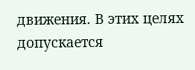движения. В этих целях допускается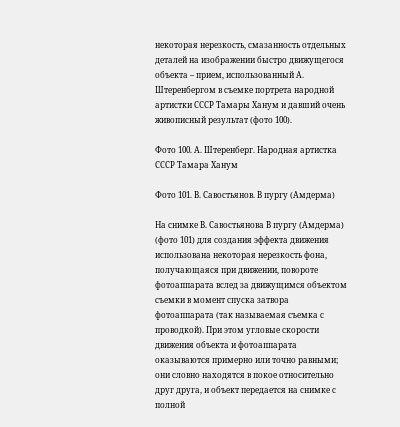некоторая нерезкость, смазанность отдельных деталей на изображении быстро движущегося объекта – прием, использованный А. Штеренбергом в съемке портрета народной артистки СССР Тамары Ханум и давший очень живописный результат (фото 100).

Фото 100. А. Штеренберг. Народная артистка СССР Тамара Ханум

Фото 101. В. Савостьянов. В пургу (Амдерма)

На снимке В. Савостьянова В пургу (Амдерма) (фото 101) для создания эффекта движения использована некоторая нерезкость фона, получающаяся при движении, повороте фотоаппарата вслед за движущимся объектом съемки в момент спуска затвора фотоаппарата (так называемая съемка с проводкой). При этом угловые скорости движения объекта и фотоаппарата оказываются примерно или точно равными; они словно находятся в покое относительно друг друга, и объект передается на снимке с полной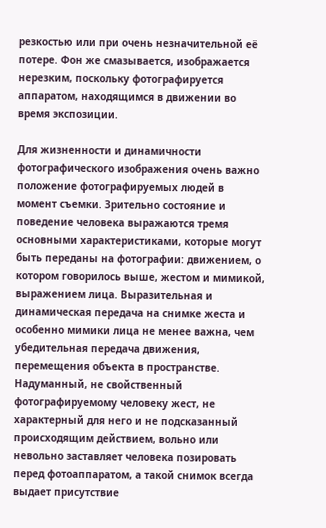резкостью или при очень незначительной её потере. Фон же смазывается, изображается нерезким, поскольку фотографируется аппаратом, находящимся в движении во время экспозиции.

Для жизненности и динамичности фотографического изображения очень важно положение фотографируемых людей в момент съемки. Зрительно состояние и поведение человека выражаются тремя основными характеристиками, которые могут быть переданы на фотографии: движением, о котором говорилось выше, жестом и мимикой, выражением лица. Выразительная и динамическая передача на снимке жеста и особенно мимики лица не менее важна, чем убедительная передача движения, перемещения объекта в пространстве. Надуманный, не свойственный фотографируемому человеку жест, не характерный для него и не подсказанный происходящим действием, вольно или невольно заставляет человека позировать перед фотоаппаратом, а такой снимок всегда выдает присутствие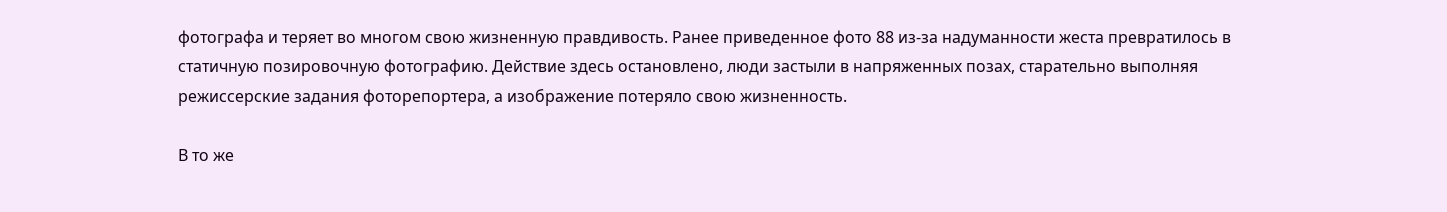фотографа и теряет во многом свою жизненную правдивость. Ранее приведенное фото 88 из-за надуманности жеста превратилось в статичную позировочную фотографию. Действие здесь остановлено, люди застыли в напряженных позах, старательно выполняя режиссерские задания фоторепортера, а изображение потеряло свою жизненность.

В то же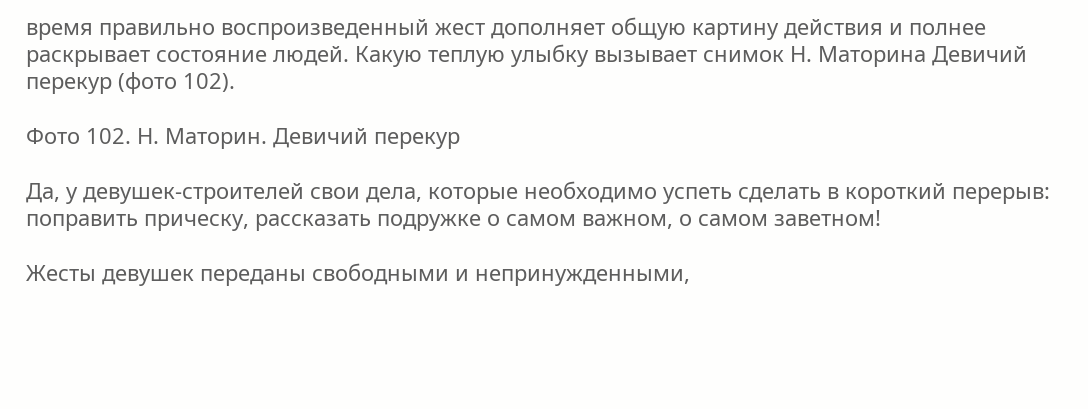время правильно воспроизведенный жест дополняет общую картину действия и полнее раскрывает состояние людей. Какую теплую улыбку вызывает снимок Н. Маторина Девичий перекур (фото 102).

Фото 102. Н. Маторин. Девичий перекур

Да, у девушек-строителей свои дела, которые необходимо успеть сделать в короткий перерыв: поправить прическу, рассказать подружке о самом важном, о самом заветном!

Жесты девушек переданы свободными и непринужденными,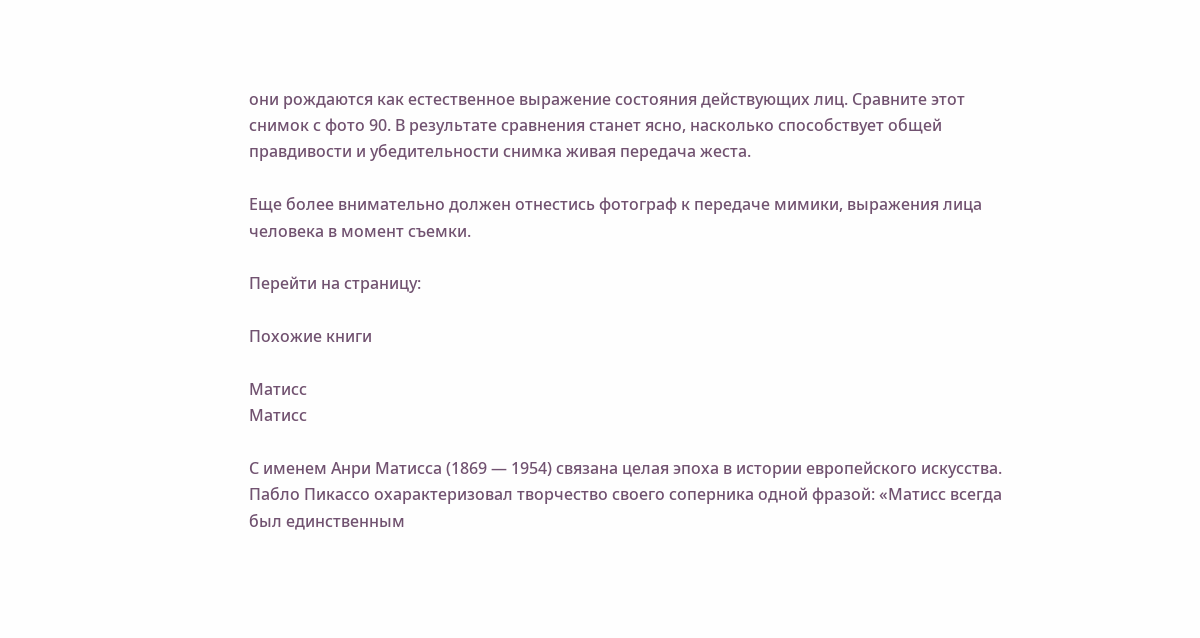они рождаются как естественное выражение состояния действующих лиц. Сравните этот снимок с фото 90. В результате сравнения станет ясно, насколько способствует общей правдивости и убедительности снимка живая передача жеста.

Еще более внимательно должен отнестись фотограф к передаче мимики, выражения лица человека в момент съемки.

Перейти на страницу:

Похожие книги

Матисс
Матисс

С именем Анри Матисса (1869 — 1954) связана целая эпоха в истории европейского искусства. Пабло Пикассо охарактеризовал творчество своего соперника одной фразой: «Матисс всегда был единственным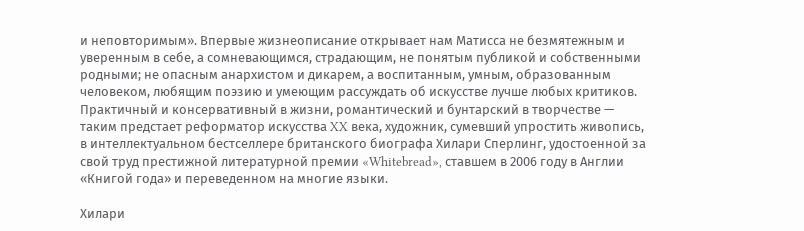и неповторимым». Впервые жизнеописание открывает нам Матисса не безмятежным и уверенным в себе, а сомневающимся, страдающим, не понятым публикой и собственными родными; не опасным анархистом и дикарем, а воспитанным, умным, образованным человеком, любящим поэзию и умеющим рассуждать об искусстве лучше любых критиков. Практичный и консервативный в жизни, романтический и бунтарский в творчестве — таким предстает реформатор искусства XX века, художник, сумевший упростить живопись, в интеллектуальном бестселлере британского биографа Хилари Сперлинг, удостоенной за свой труд престижной литературной премии «Whitebread», ставшем в 2006 году в Англии «Книгой года» и переведенном на многие языки.

Хилари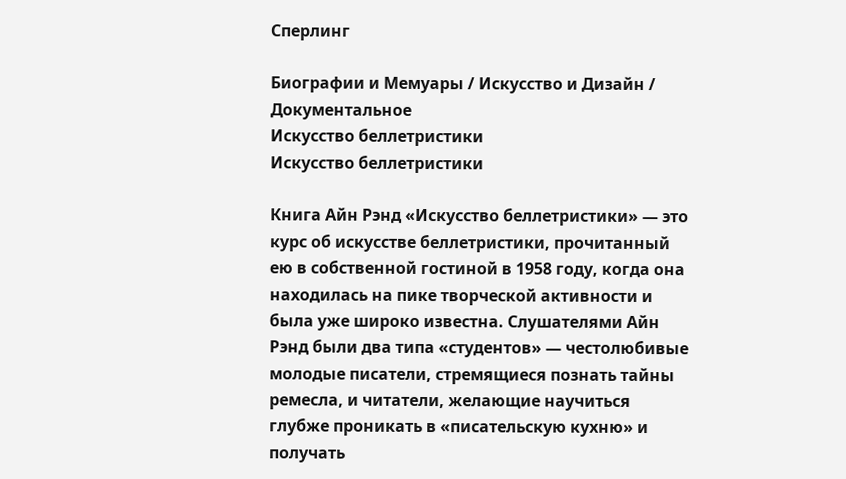Сперлинг

Биографии и Мемуары / Искусство и Дизайн / Документальное
Искусство беллетристики
Искусство беллетристики

Книга Айн Рэнд «Искусство беллетристики» — это курс об искусстве беллетристики, прочитанный ею в собственной гостиной в 1958 году, когда она находилась на пике творческой активности и была уже широко известна. Слушателями Айн Рэнд были два типа «студентов» — честолюбивые молодые писатели, стремящиеся познать тайны ремесла, и читатели, желающие научиться глубже проникать в «писательскую кухню» и получать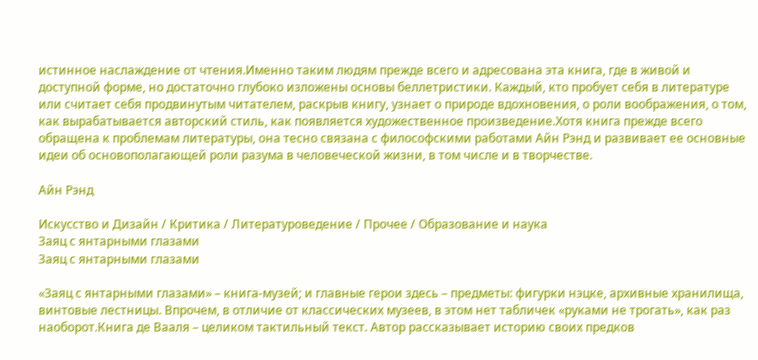истинное наслаждение от чтения.Именно таким людям прежде всего и адресована эта книга, где в живой и доступной форме, но достаточно глубоко изложены основы беллетристики. Каждый, кто пробует себя в литературе или считает себя продвинутым читателем, раскрыв книгу, узнает о природе вдохновения, о роли воображения, о том, как вырабатывается авторский стиль, как появляется художественное произведение.Хотя книга прежде всего обращена к проблемам литературы, она тесно связана с философскими работами Айн Рэнд и развивает ее основные идеи об основополагающей роли разума в человеческой жизни, в том числе и в творчестве.

Айн Рэнд

Искусство и Дизайн / Критика / Литературоведение / Прочее / Образование и наука
Заяц с янтарными глазами
Заяц с янтарными глазами

«Заяц с янтарными глазами» – книга-музей; и главные герои здесь – предметы: фигурки нэцке, архивные хранилища, винтовые лестницы. Впрочем, в отличие от классических музеев, в этом нет табличек «руками не трогать», как раз наоборот.Книга де Вааля – целиком тактильный текст. Автор рассказывает историю своих предков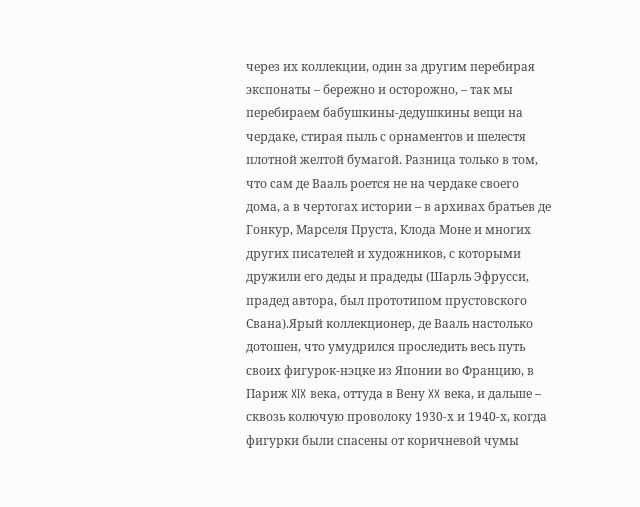через их коллекции, один за другим перебирая экспонаты – бережно и осторожно, – так мы перебираем бабушкины-дедушкины вещи на чердаке, стирая пыль с орнаментов и шелестя плотной желтой бумагой. Разница только в том, что сам де Вааль роется не на чердаке своего дома, а в чертогах истории – в архивах братьев де Гонкур, Марселя Пруста, Клода Моне и многих других писателей и художников, с которыми дружили его деды и прадеды (Шарль Эфрусси, прадед автора, был прототипом прустовского Свана).Ярый коллекционер, де Вааль настолько дотошен, что умудрился проследить весь путь своих фигурок-нэцке из Японии во Францию, в Париж XIX века, оттуда в Вену XX века, и дальше – сквозь колючую проволоку 1930-х и 1940-х, когда фигурки были спасены от коричневой чумы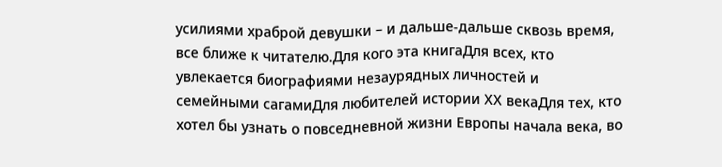усилиями храброй девушки – и дальше-дальше сквозь время, все ближе к читателю.Для кого эта книгаДля всех, кто увлекается биографиями незаурядных личностей и семейными сагамиДля любителей истории ХХ векаДля тех, кто хотел бы узнать о повседневной жизни Европы начала века, во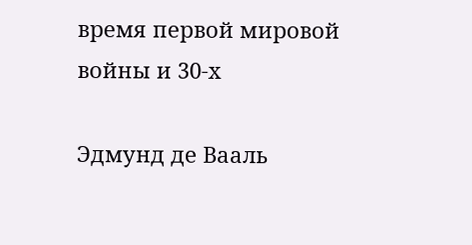время первой мировой войны и 30-х

Эдмунд де Вааль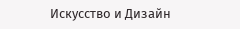Искусство и Дизайн